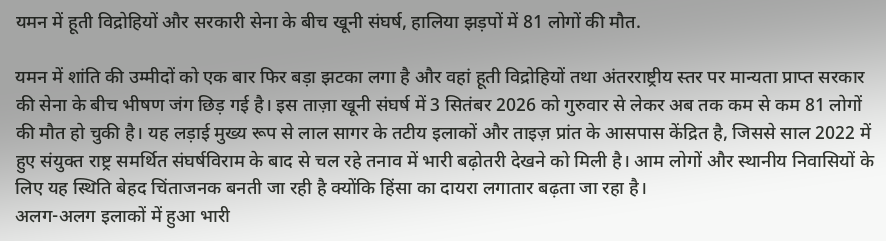यमन में हूती विद्रोहियों और सरकारी सेना के बीच खूनी संघर्ष, हालिया झड़पों में 81 लोगों की मौत.

यमन में शांति की उम्मीदों को एक बार फिर बड़ा झटका लगा है और वहां हूती विद्रोहियों तथा अंतरराष्ट्रीय स्तर पर मान्यता प्राप्त सरकार की सेना के बीच भीषण जंग छिड़ गई है। इस ताज़ा खूनी संघर्ष में 3 सितंबर 2026 को गुरुवार से लेकर अब तक कम से कम 81 लोगों की मौत हो चुकी है। यह लड़ाई मुख्य रूप से लाल सागर के तटीय इलाकों और ताइज़ प्रांत के आसपास केंद्रित है, जिससे साल 2022 में हुए संयुक्त राष्ट्र समर्थित संघर्षविराम के बाद से चल रहे तनाव में भारी बढ़ोतरी देखने को मिली है। आम लोगों और स्थानीय निवासियों के लिए यह स्थिति बेहद चिंताजनक बनती जा रही है क्योंकि हिंसा का दायरा लगातार बढ़ता जा रहा है।
अलग-अलग इलाकों में हुआ भारी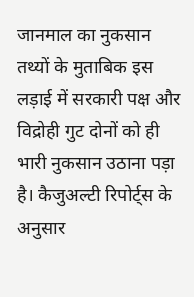जानमाल का नुकसान
तथ्यों के मुताबिक इस लड़ाई में सरकारी पक्ष और विद्रोही गुट दोनों को ही भारी नुकसान उठाना पड़ा है। कैजुअल्टी रिपोर्ट्स के अनुसार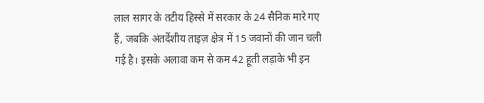लाल सागर के तटीय हिस्से में सरकार के 24 सैनिक मारे गए हैं, जबकि अंतर्देशीय ताइज़ क्षेत्र में 15 जवानों की जान चली गई है। इसके अलावा कम से कम 42 हूती लड़ाके भी इन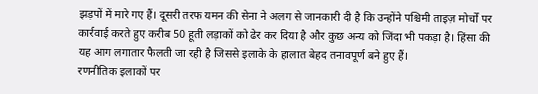झड़पों में मारे गए हैं। दूसरी तरफ यमन की सेना ने अलग से जानकारी दी है कि उन्होंने पश्चिमी ताइज़ मोर्चों पर कार्रवाई करते हुए करीब 50 हूती लड़ाकों को ढेर कर दिया है और कुछ अन्य को जिंदा भी पकड़ा है। हिंसा की यह आग लगातार फैलती जा रही है जिससे इलाके के हालात बेहद तनावपूर्ण बने हुए हैं।
रणनीतिक इलाकों पर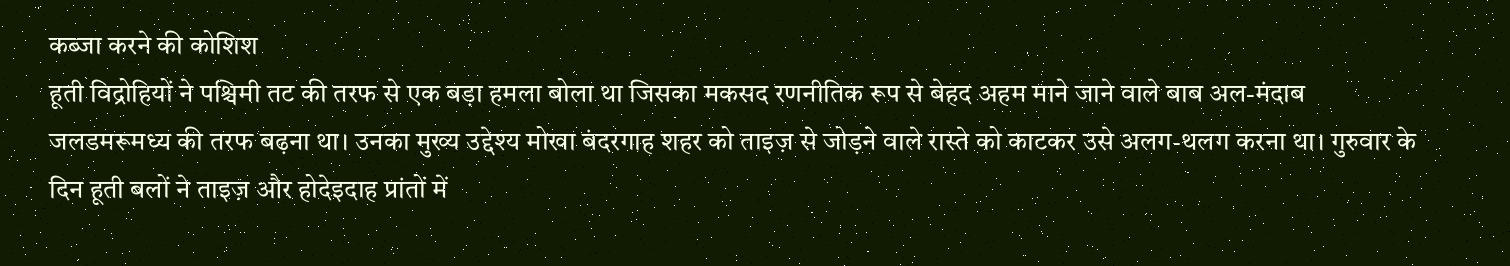कब्जा करने की कोशिश
हूती विद्रोहियों ने पश्चिमी तट की तरफ से एक बड़ा हमला बोला था जिसका मकसद रणनीतिक रूप से बेहद अहम माने जाने वाले बाब अल-मंदाब जलडमरूमध्य की तरफ बढ़ना था। उनका मुख्य उद्देश्य मोखा बंदरगाह शहर को ताइज़ से जोड़ने वाले रास्ते को काटकर उसे अलग-थलग करना था। गुरुवार के दिन हूती बलों ने ताइज़ और होदेइदाह प्रांतों में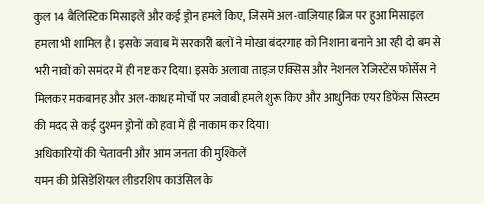कुल 14 बैलिस्टिक मिसाइलें और कई ड्रोन हमले किए, जिसमें अल-वाज़ियाह ब्रिज पर हुआ मिसाइल हमला भी शामिल है। इसके जवाब में सरकारी बलों ने मोखा बंदरगाह को निशाना बनाने आ रही दो बम से भरी नावों को समंदर में ही नष्ट कर दिया। इसके अलावा ताइज़ एक्सिस और नेशनल रेजिस्टेंस फोर्सेस ने मिलकर मकबानह और अल-काधह मोर्चों पर जवाबी हमले शुरू किए और आधुनिक एयर डिफेंस सिस्टम की मदद से कई दुश्मन ड्रोनों को हवा में ही नाकाम कर दिया।
अधिकारियों की चेतावनी और आम जनता की मुश्किलें
यमन की प्रेसिडेंशियल लीडरशिप काउंसिल के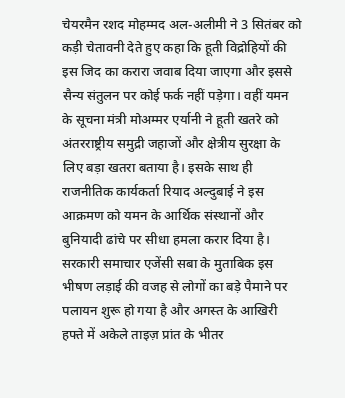चेयरमैन रशद मोहम्मद अल-अलीमी ने 3 सितंबर को कड़ी चेतावनी देते हुए कहा कि हूती विद्रोहियों की इस जिद का करारा जवाब दिया जाएगा और इससे सैन्य संतुलन पर कोई फर्क नहीं पड़ेगा। वहीं यमन के सूचना मंत्री मोअम्मर एर्यानी ने हूती खतरे को अंतरराष्ट्रीय समुद्री जहाजों और क्षेत्रीय सुरक्षा के लिए बड़ा खतरा बताया है। इसके साथ ही राजनीतिक कार्यकर्ता रियाद अल्दुबाई ने इस आक्रमण को यमन के आर्थिक संस्थानों और बुनियादी ढांचे पर सीधा हमला करार दिया है। सरकारी समाचार एजेंसी सबा के मुताबिक इस भीषण लड़ाई की वजह से लोगों का बड़े पैमाने पर पलायन शुरू हो गया है और अगस्त के आखिरी हफ्ते में अकेले ताइज़ प्रांत के भीतर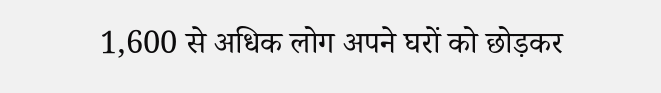1,600 से अधिक लोग अपने घरों को छोड़कर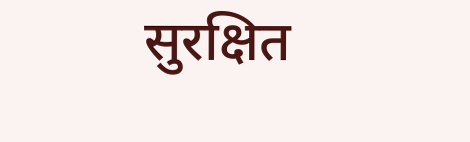सुरक्षित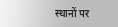स्थानों पर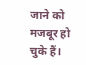जाने को मजबूर हो चुके हैं।